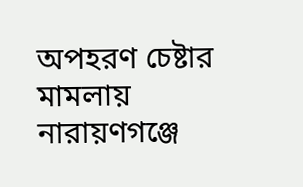অপহরণ চেষ্টার মামলায় নারায়ণগঞ্জে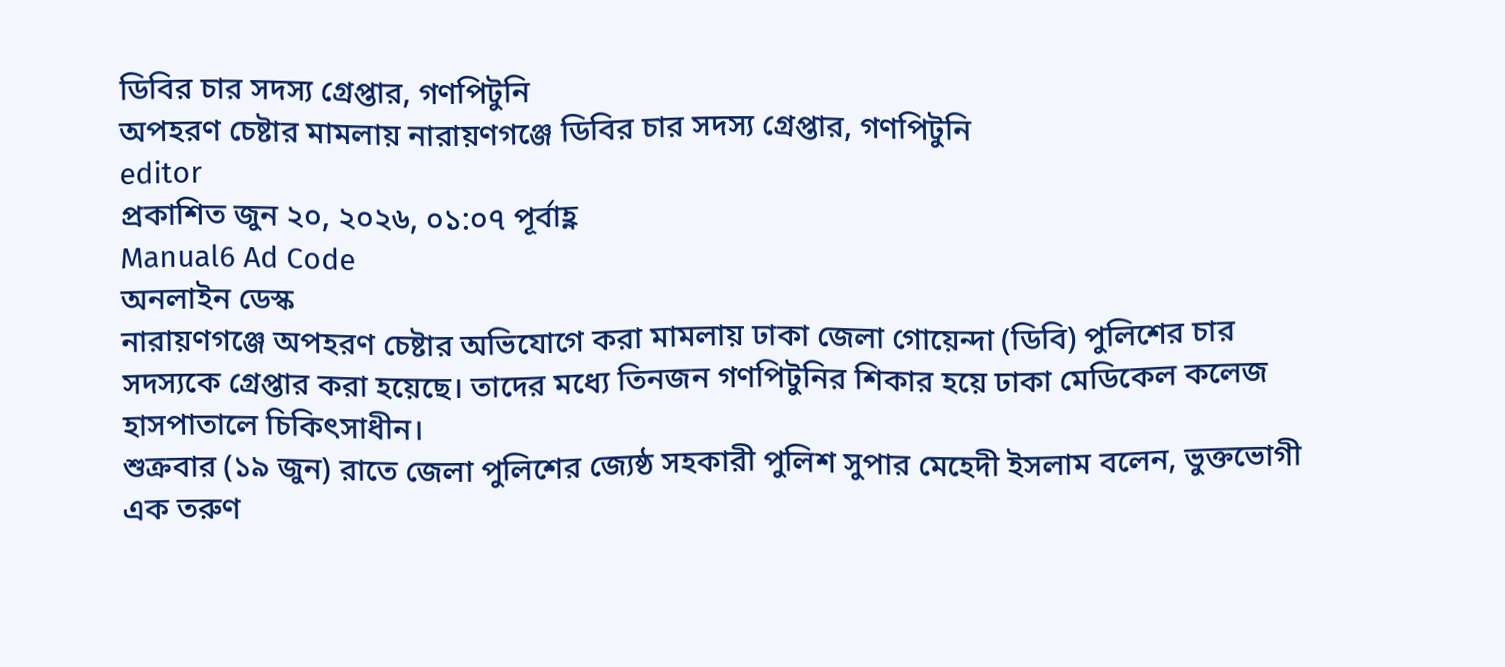ডিবির চার সদস্য গ্রেপ্তার, গণপিটুনি
অপহরণ চেষ্টার মামলায় নারায়ণগঞ্জে ডিবির চার সদস্য গ্রেপ্তার, গণপিটুনি
editor
প্রকাশিত জুন ২০, ২০২৬, ০১:০৭ পূর্বাহ্ণ
Manual6 Ad Code
অনলাইন ডেস্ক
নারায়ণগঞ্জে অপহরণ চেষ্টার অভিযোগে করা মামলায় ঢাকা জেলা গোয়েন্দা (ডিবি) পুলিশের চার সদস্যকে গ্রেপ্তার করা হয়েছে। তাদের মধ্যে তিনজন গণপিটুনির শিকার হয়ে ঢাকা মেডিকেল কলেজ হাসপাতালে চিকিৎসাধীন।
শুক্রবার (১৯ জুন) রাতে জেলা পুলিশের জ্যেষ্ঠ সহকারী পুলিশ সুপার মেহেদী ইসলাম বলেন, ভুক্তভোগী এক তরুণ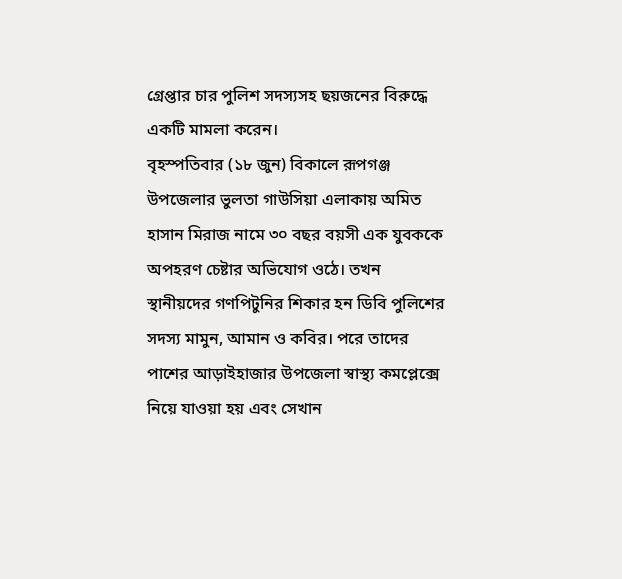গ্রেপ্তার চার পুলিশ সদস্যসহ ছয়জনের বিরুদ্ধে একটি মামলা করেন।
বৃহস্পতিবার (১৮ জুন) বিকালে রূপগঞ্জ উপজেলার ভুলতা গাউসিয়া এলাকায় অমিত হাসান মিরাজ নামে ৩০ বছর বয়সী এক যুবককে অপহরণ চেষ্টার অভিযোগ ওঠে। তখন স্থানীয়দের গণপিটুনির শিকার হন ডিবি পুলিশের সদস্য মামুন, আমান ও কবির। পরে তাদের পাশের আড়াইহাজার উপজেলা স্বাস্থ্য কমপ্লেক্সে নিয়ে যাওয়া হয় এবং সেখান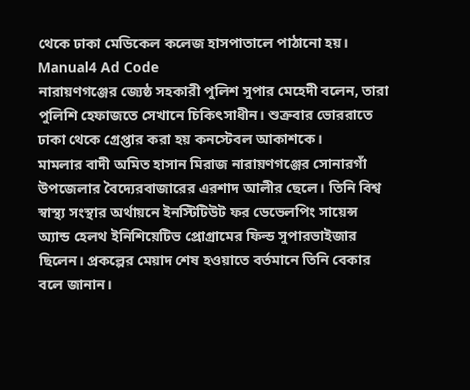থেকে ঢাকা মেডিকেল কলেজ হাসপাতালে পাঠানো হয়।
Manual4 Ad Code
নারায়ণগঞ্জের জ্যেষ্ঠ সহকারী পুলিশ সুপার মেহেদী বলেন, তারা পুলিশি হেফাজতে সেখানে চিকিৎসাধীন। শুক্রবার ভোররাতে ঢাকা থেকে গ্রেপ্তার করা হয় কনস্টেবল আকাশকে।
মামলার বাদী অমিত হাসান মিরাজ নারায়ণগঞ্জের সোনারগাঁ উপজেলার বৈদ্যেরবাজারের এরশাদ আলীর ছেলে। তিনি বিশ্ব স্বাস্থ্য সংস্থার অর্থায়নে ইনস্টিটিউট ফর ডেভেলপিং সায়েন্স অ্যান্ড হেলথ ইনিশিয়েটিভ প্রোগ্রামের ফিল্ড সুপারভাইজার ছিলেন। প্রকল্পের মেয়াদ শেষ হওয়াতে বর্তমানে তিনি বেকার বলে জানান।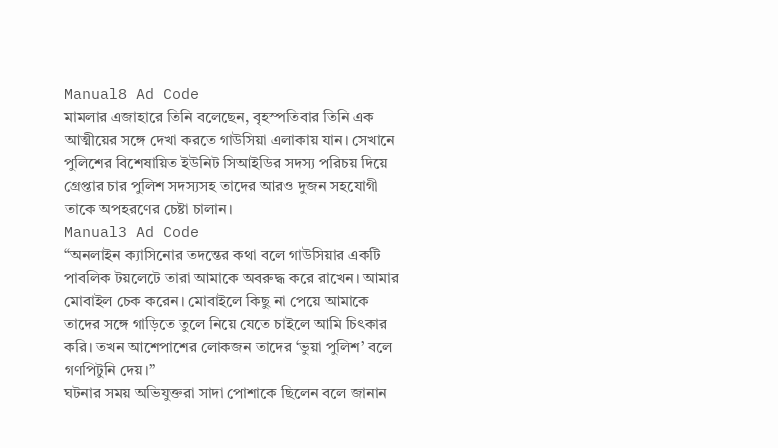Manual8 Ad Code
মামলার এজাহারে তিনি বলেছেন, বৃহস্পতিবার তিনি এক আত্মীয়ের সঙ্গে দেখা করতে গাউসিয়া এলাকায় যান। সেখানে পুলিশের বিশেষায়িত ইউনিট সিআইডির সদস্য পরিচয় দিয়ে গ্রেপ্তার চার পুলিশ সদস্যসহ তাদের আরও দুজন সহযোগী তাকে অপহরণের চেষ্টা চালান।
Manual3 Ad Code
“অনলাইন ক্যাসিনোর তদন্তের কথা বলে গাউসিয়ার একটি পাবলিক টয়লেটে তারা আমাকে অবরুদ্ধ করে রাখেন। আমার মোবাইল চেক করেন। মোবাইলে কিছু না পেয়ে আমাকে তাদের সঙ্গে গাড়িতে তুলে নিয়ে যেতে চাইলে আমি চিৎকার করি। তখন আশেপাশের লোকজন তাদের ‘ভুয়া পুলিশ’ বলে গণপিটুনি দেয়।”
ঘটনার সময় অভিযুক্তরা সাদা পোশাকে ছিলেন বলে জানান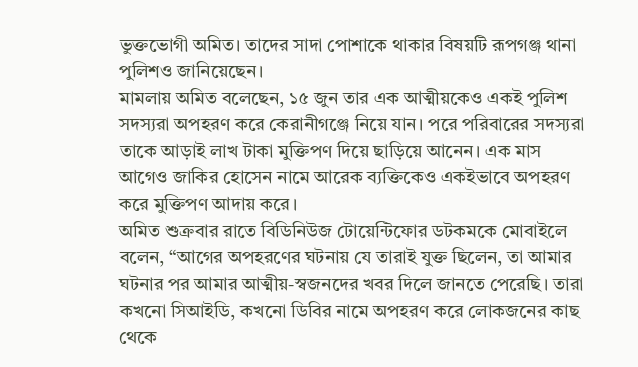ভুক্তভোগী অমিত। তাদের সাদা পোশাকে থাকার বিষয়টি রূপগঞ্জ থানা পুলিশও জানিয়েছেন।
মামলায় অমিত বলেছেন, ১৫ জুন তার এক আত্মীয়কেও একই পুলিশ সদস্যরা অপহরণ করে কেরানীগঞ্জে নিয়ে যান। পরে পরিবারের সদস্যরা তাকে আড়াই লাখ টাকা মুক্তিপণ দিয়ে ছাড়িয়ে আনেন। এক মাস আগেও জাকির হোসেন নামে আরেক ব্যক্তিকেও একইভাবে অপহরণ করে মুক্তিপণ আদায় করে।
অমিত শুক্রবার রাতে বিডিনিউজ টোয়েন্টিফোর ডটকমকে মোবাইলে বলেন, “আগের অপহরণের ঘটনায় যে তারাই যুক্ত ছিলেন, তা আমার ঘটনার পর আমার আত্মীয়-স্বজনদের খবর দিলে জানতে পেরেছি। তারা কখনো সিআইডি, কখনো ডিবির নামে অপহরণ করে লোকজনের কাছ থেকে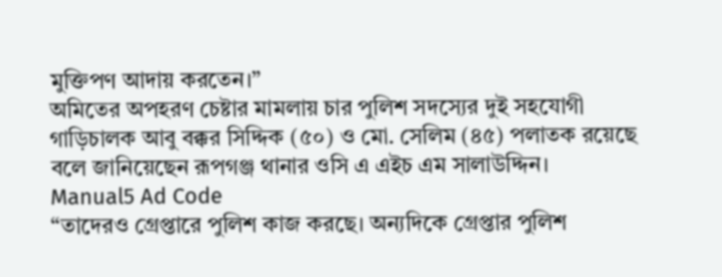মুক্তিপণ আদায় করতেন।”
অমিতের অপহরণ চেষ্টার মামলায় চার পুলিশ সদস্যের দুই সহযোগী গাড়িচালক আবু বক্কর সিদ্দিক (৫০) ও মো. সেলিম (৪৫) পলাতক রয়েছে বলে জানিয়েছেন রূপগঞ্জ থানার ওসি এ এইচ এম সালাউদ্দিন।
Manual5 Ad Code
“তাদেরও গ্রেপ্তারে পুলিশ কাজ করছে। অন্যদিকে গ্রেপ্তার পুলিশ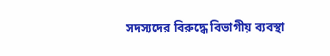সদস্যদের বিরুদ্ধে বিভাগীয় ব্যবস্থা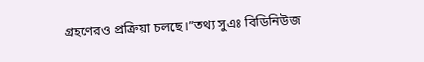গ্রহণেরও প্রক্রিয়া চলছে।”তথ্য সুএঃ বিডিনিউজ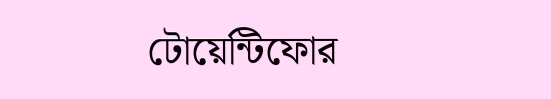টোয়েন্টিফোর